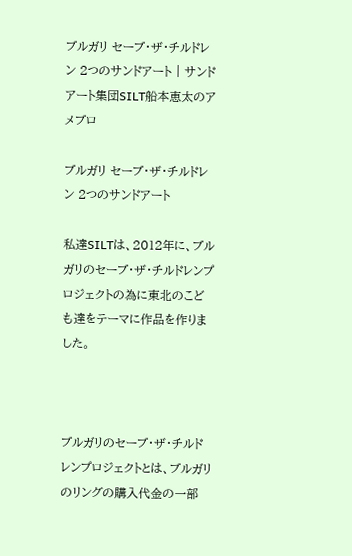ブルガリ セーブ・ザ・チルドレン 2つのサンドアート | サンドアート集団SILT船本恵太のアメブロ

ブルガリ セーブ・ザ・チルドレン 2つのサンドアート

私達SILTは、2012年に、ブルガリのセーブ・ザ・チルドレンプロジェクトの為に東北のこども達をテーマに作品を作りました。



ブルガリのセーブ・ザ・チルドレンプロジェクトとは、ブルガリのリングの購入代金の一部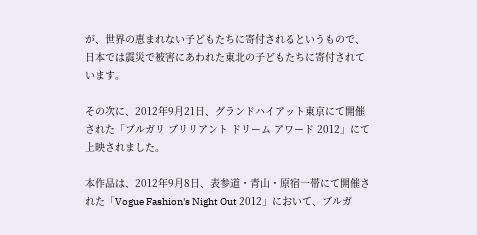が、世界の恵まれない子どもたちに寄付されるというもので、日本では震災で被害にあわれた東北の子どもたちに寄付されています。

その次に、2012年9月21日、グランドハイアット東京にて開催された「ブルガリ ブリリアント ドリーム アワード 2012」にて上映されました。

本作品は、2012年9月8日、表参道・青山・原宿一帯にて開催された「Vogue Fashion's Night Out 2012」において、ブルガ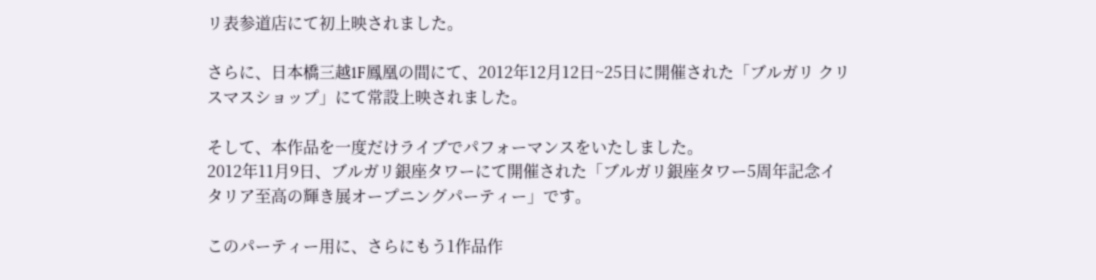リ表参道店にて初上映されました。

さらに、日本橋三越1F鳳凰の間にて、2012年12月12日~25日に開催された「ブルガリ クリスマスショップ」にて常設上映されました。

そして、本作品を一度だけライブでパフォーマンスをいたしました。
2012年11月9日、ブルガリ銀座タワーにて開催された「ブルガリ銀座タワー5周年記念イタリア至高の輝き展オープニングパーティー」です。

このパーティー用に、さらにもう1作品作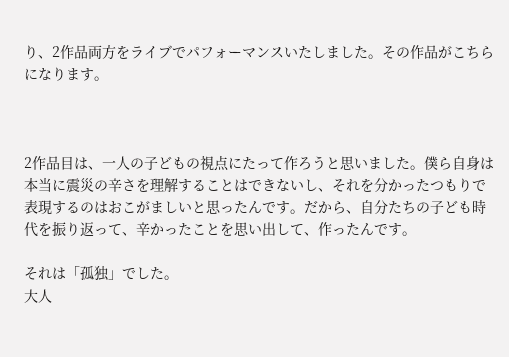り、2作品両方をライブでパフォーマンスいたしました。その作品がこちらになります。



2作品目は、一人の子どもの視点にたって作ろうと思いました。僕ら自身は本当に震災の辛さを理解することはできないし、それを分かったつもりで表現するのはおこがましいと思ったんです。だから、自分たちの子ども時代を振り返って、辛かったことを思い出して、作ったんです。

それは「孤独」でした。
大人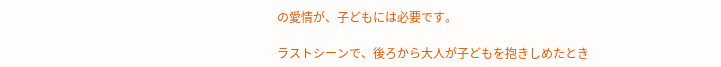の愛情が、子どもには必要です。

ラストシーンで、後ろから大人が子どもを抱きしめたとき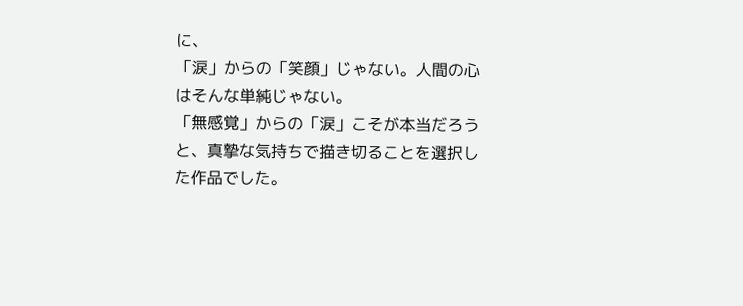に、
「涙」からの「笑顔」じゃない。人間の心はそんな単純じゃない。
「無感覚」からの「涙」こそが本当だろうと、真摯な気持ちで描き切ることを選択した作品でした。